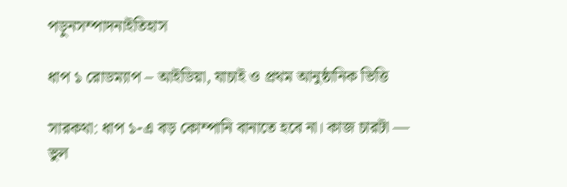পড়ুনসম্পাদনাইতিহাস

ধাপ ১ রোডম্যাপ – আইডিয়া, যাচাই ও প্রথম আনুষ্ঠানিক ভিত্তি

সারকথা: ধাপ ১-এ বড় কোম্পানি বানাতে হবে না। কাজ চারটা — ভুল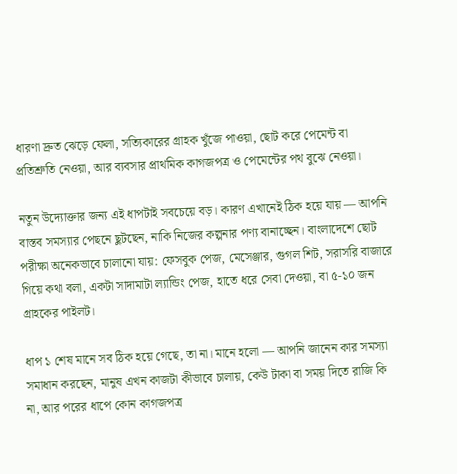ধারণা দ্রুত ঝেড়ে ফেলা, সত্যিকারের গ্রাহক খুঁজে পাওয়া, ছোট করে পেমেন্ট বা প্রতিশ্রুতি নেওয়া, আর ব্যবসার প্রাথমিক কাগজপত্র ও পেমেন্টের পথ বুঝে নেওয়া।

নতুন উদ্যোক্তার জন্য এই ধাপটাই সবচেয়ে বড়। কারণ এখানেই ঠিক হয়ে যায় — আপনি বাস্তব সমস্যার পেছনে ছুটছেন, নাকি নিজের কল্পনার পণ্য বানাচ্ছেন। বাংলাদেশে ছোট পরীক্ষা অনেকভাবে চালানো যায়: ফেসবুক পেজ, মেসেঞ্জার, গুগল শিট, সরাসরি বাজারে গিয়ে কথা বলা, একটা সাদামাটা ল্যান্ডিং পেজ, হাতে ধরে সেবা দেওয়া, বা ৫-১০ জন গ্রাহকের পাইলট।

ধাপ ১ শেষ মানে সব ঠিক হয়ে গেছে, তা না। মানে হলো — আপনি জানেন কার সমস্যা সমাধান করছেন, মানুষ এখন কাজটা কীভাবে চালায়, কেউ টাকা বা সময় দিতে রাজি কি না, আর পরের ধাপে কোন কাগজপত্র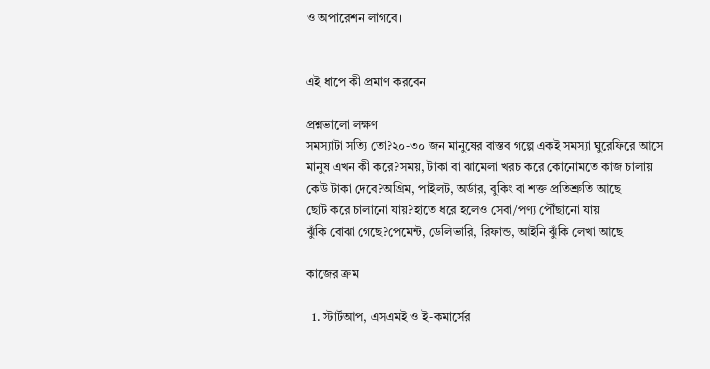ও অপারেশন লাগবে।


এই ধাপে কী প্রমাণ করবেন

প্রশ্নভালো লক্ষণ
সমস্যাটা সত্যি তো?২০-৩০ জন মানুষের বাস্তব গল্পে একই সমস্যা ঘুরেফিরে আসে
মানুষ এখন কী করে?সময়, টাকা বা ঝামেলা খরচ করে কোনোমতে কাজ চালায়
কেউ টাকা দেবে?অগ্রিম, পাইলট, অর্ডার, বুকিং বা শক্ত প্রতিশ্রুতি আছে
ছোট করে চালানো যায়?হাতে ধরে হলেও সেবা/পণ্য পৌঁছানো যায়
ঝুঁকি বোঝা গেছে?পেমেন্ট, ডেলিভারি, রিফান্ড, আইনি ঝুঁকি লেখা আছে

কাজের ক্রম

  1. স্টার্টআপ, এসএমই ও ই-কমার্সের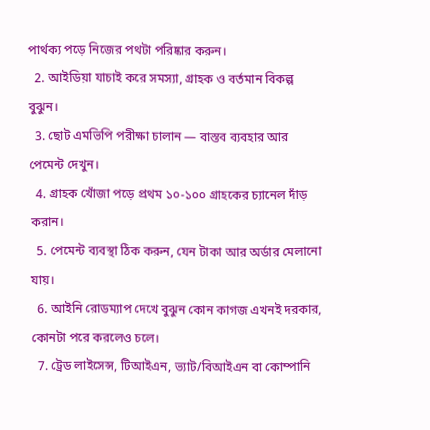পার্থক্য পড়ে নিজের পথটা পরিষ্কার করুন।
  2. আইডিয়া যাচাই করে সমস্যা, গ্রাহক ও বর্তমান বিকল্প বুঝুন।
  3. ছোট এমভিপি পরীক্ষা চালান — বাস্তব ব্যবহার আর পেমেন্ট দেখুন।
  4. গ্রাহক খোঁজা পড়ে প্রথম ১০-১০০ গ্রাহকের চ্যানেল দাঁড় করান।
  5. পেমেন্ট ব্যবস্থা ঠিক করুন, যেন টাকা আর অর্ডার মেলানো যায়।
  6. আইনি রোডম্যাপ দেখে বুঝুন কোন কাগজ এখনই দরকার, কোনটা পরে করলেও চলে।
  7. ট্রেড লাইসেন্স, টিআইএন, ভ্যাট/বিআইএন বা কোম্পানি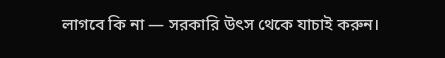লাগবে কি না — সরকারি উৎস থেকে যাচাই করুন।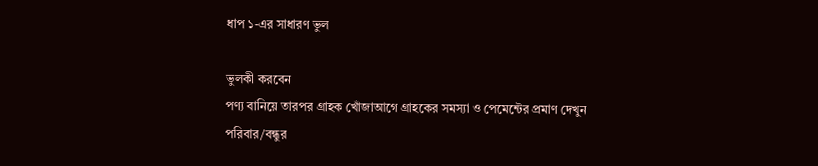ধাপ ১-এর সাধারণ ভুল

ভুলকী করবেন
পণ্য বানিয়ে তারপর গ্রাহক খোঁজাআগে গ্রাহকের সমস্যা ও পেমেন্টের প্রমাণ দেখুন
পরিবার/বন্ধুর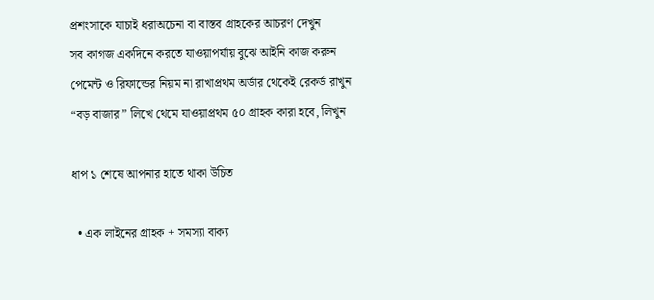প্রশংসাকে যাচাই ধরাঅচেনা বা বাস্তব গ্রাহকের আচরণ দেখুন
সব কাগজ একদিনে করতে যাওয়াপর্যায় বুঝে আইনি কাজ করুন
পেমেন্ট ও রিফান্ডের নিয়ম না রাখাপ্রথম অর্ডার থেকেই রেকর্ড রাখুন
“বড় বাজার” লিখে থেমে যাওয়াপ্রথম ৫০ গ্রাহক কারা হবে, লিখুন

ধাপ ১ শেষে আপনার হাতে থাকা উচিত

  • এক লাইনের গ্রাহক + সমস্যা বাক্য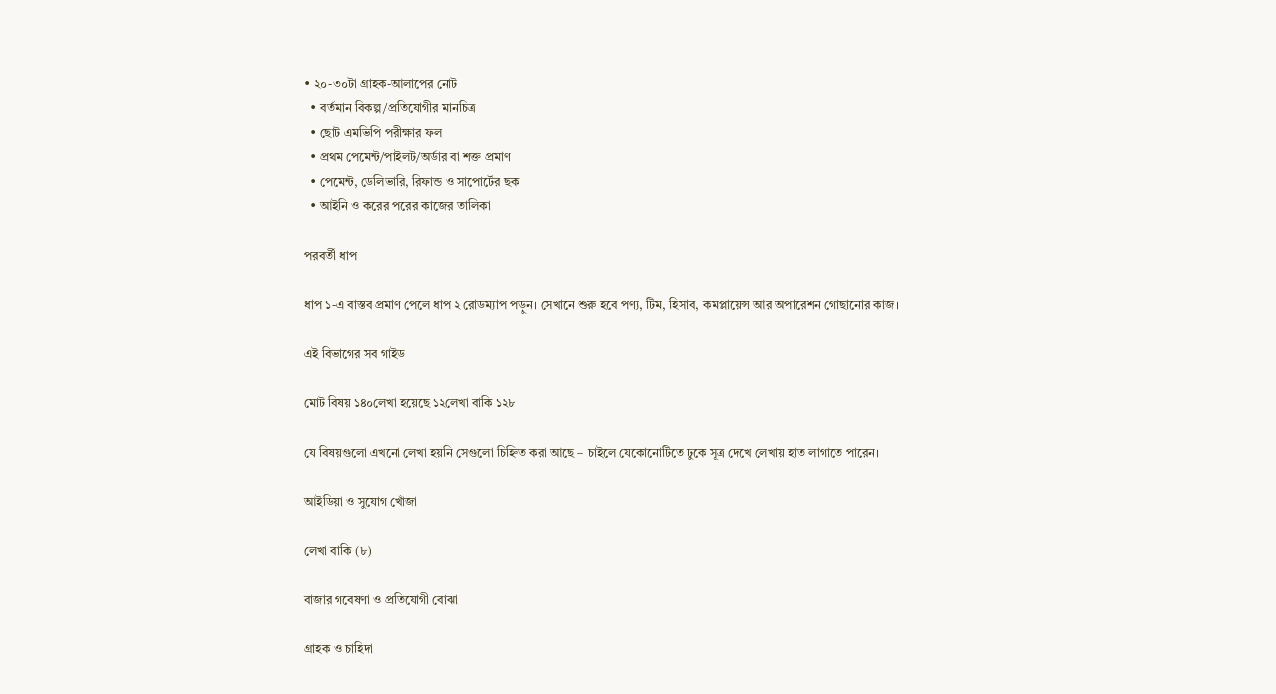• ২০-৩০টা গ্রাহক-আলাপের নোট
  • বর্তমান বিকল্প/প্রতিযোগীর মানচিত্র
  • ছোট এমভিপি পরীক্ষার ফল
  • প্রথম পেমেন্ট/পাইলট/অর্ডার বা শক্ত প্রমাণ
  • পেমেন্ট, ডেলিভারি, রিফান্ড ও সাপোর্টের ছক
  • আইনি ও করের পরের কাজের তালিকা

পরবর্তী ধাপ

ধাপ ১-এ বাস্তব প্রমাণ পেলে ধাপ ২ রোডম্যাপ পড়ুন। সেখানে শুরু হবে পণ্য, টিম, হিসাব, কমপ্লায়েন্স আর অপারেশন গোছানোর কাজ।

এই বিভাগের সব গাইড

মোট বিষয় ১৪০লেখা হয়েছে ১২লেখা বাকি ১২৮

যে বিষয়গুলো এখনো লেখা হয়নি সেগুলো চিহ্নিত করা আছে – চাইলে যেকোনোটিতে ঢুকে সূত্র দেখে লেখায় হাত লাগাতে পারেন।

আইডিয়া ও সুযোগ খোঁজা

লেখা বাকি (৮)

বাজার গবেষণা ও প্রতিযোগী বোঝা

গ্রাহক ও চাহিদা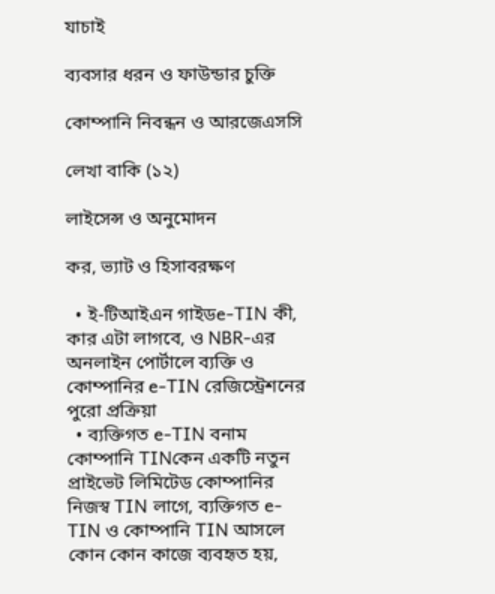যাচাই

ব্যবসার ধরন ও ফাউন্ডার চুক্তি

কোম্পানি নিবন্ধন ও আরজেএসসি

লেখা বাকি (১২)

লাইসেন্স ও অনুমোদন

কর, ভ্যাট ও হিসাবরক্ষণ

  • ই-টিআইএন গাইডe-TIN কী, কার এটা লাগবে, ও NBR-এর অনলাইন পোর্টালে ব্যক্তি ও কোম্পানির e-TIN রেজিস্ট্রেশনের পুরো প্রক্রিয়া
  • ব্যক্তিগত e-TIN বনাম কোম্পানি TINকেন একটি নতুন প্রাইভেট লিমিটেড কোম্পানির নিজস্ব TIN লাগে, ব্যক্তিগত e-TIN ও কোম্পানি TIN আসলে কোন কোন কাজে ব্যবহৃত হয়,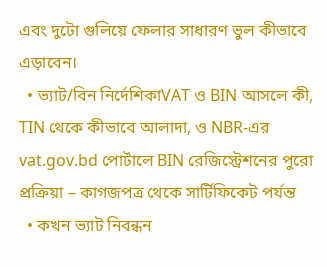এবং দুটো গুলিয়ে ফেলার সাধারণ ভুল কীভাবে এড়াবেন।
  • ভ্যাট/বিন নির্দেশিকাVAT ও BIN আসলে কী, TIN থেকে কীভাবে আলাদা, ও NBR-এর vat.gov.bd পোর্টালে BIN রেজিস্ট্রেশনের পুরো প্রক্রিয়া – কাগজপত্র থেকে সার্টিফিকেট পর্যন্ত
  • কখন ভ্যাট নিবন্ধন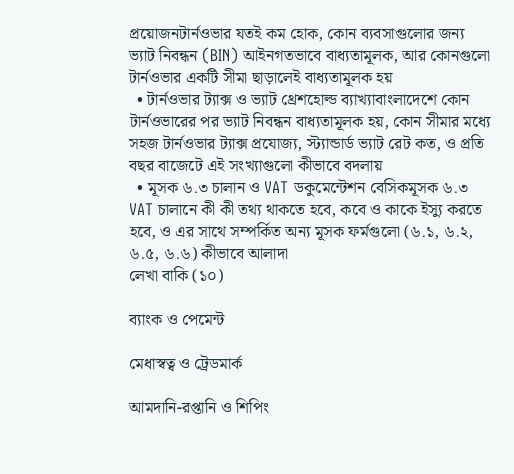প্রয়োজনটার্নওভার যতই কম হোক, কোন ব্যবসাগুলোর জন্য ভ্যাট নিবন্ধন (BIN) আইনগতভাবে বাধ্যতামূলক, আর কোনগুলো টার্নওভার একটি সীমা ছাড়ালেই বাধ্যতামূলক হয়
  • টার্নওভার ট্যাক্স ও ভ্যাট থ্রেশহোল্ড ব্যাখ্যাবাংলাদেশে কোন টার্নওভারের পর ভ্যাট নিবন্ধন বাধ্যতামূলক হয়, কোন সীমার মধ্যে সহজ টার্নওভার ট্যাক্স প্রযোজ্য, স্ট্যান্ডার্ড ভ্যাট রেট কত, ও প্রতি বছর বাজেটে এই সংখ্যাগুলো কীভাবে বদলায়
  • মূসক ৬.৩ চালান ও VAT ডকুমেন্টেশন বেসিকমূসক ৬.৩ VAT চালানে কী কী তথ্য থাকতে হবে, কবে ও কাকে ইস্যু করতে হবে, ও এর সাথে সম্পর্কিত অন্য মূসক ফর্মগুলো (৬.১, ৬.২, ৬.৫, ৬.৬) কীভাবে আলাদা
লেখা বাকি (১০)

ব্যাংক ও পেমেন্ট

মেধাস্বত্ব ও ট্রেডমার্ক

আমদানি-রপ্তানি ও শিপিং